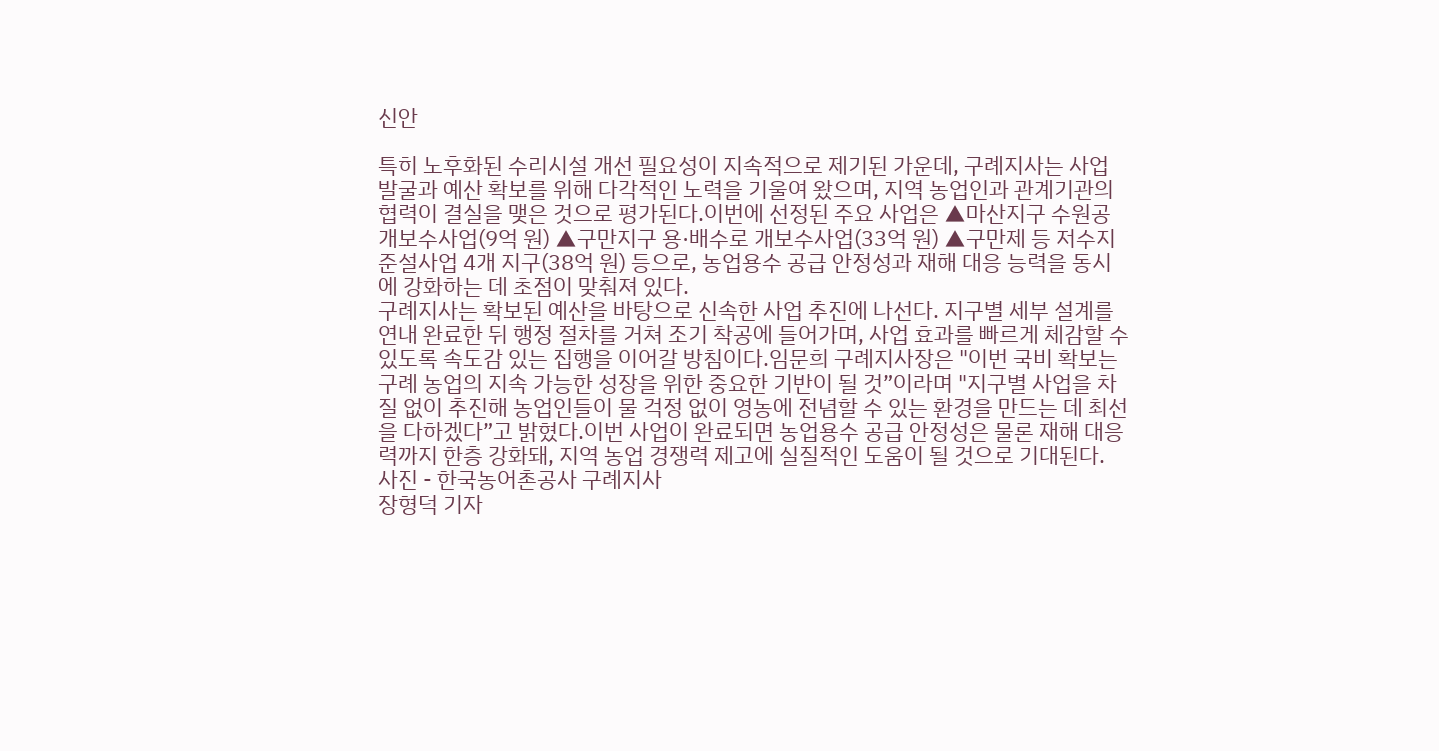신안

특히 노후화된 수리시설 개선 필요성이 지속적으로 제기된 가운데, 구례지사는 사업 발굴과 예산 확보를 위해 다각적인 노력을 기울여 왔으며, 지역 농업인과 관계기관의 협력이 결실을 맺은 것으로 평가된다.이번에 선정된 주요 사업은 ▲마산지구 수원공 개보수사업(9억 원) ▲구만지구 용·배수로 개보수사업(33억 원) ▲구만제 등 저수지 준설사업 4개 지구(38억 원) 등으로, 농업용수 공급 안정성과 재해 대응 능력을 동시에 강화하는 데 초점이 맞춰져 있다.
구례지사는 확보된 예산을 바탕으로 신속한 사업 추진에 나선다. 지구별 세부 설계를 연내 완료한 뒤 행정 절차를 거쳐 조기 착공에 들어가며, 사업 효과를 빠르게 체감할 수 있도록 속도감 있는 집행을 이어갈 방침이다.임문희 구례지사장은 "이번 국비 확보는 구례 농업의 지속 가능한 성장을 위한 중요한 기반이 될 것”이라며 "지구별 사업을 차질 없이 추진해 농업인들이 물 걱정 없이 영농에 전념할 수 있는 환경을 만드는 데 최선을 다하겠다”고 밝혔다.이번 사업이 완료되면 농업용수 공급 안정성은 물론 재해 대응력까지 한층 강화돼, 지역 농업 경쟁력 제고에 실질적인 도움이 될 것으로 기대된다.
사진 - 한국농어촌공사 구례지사
장형덕 기자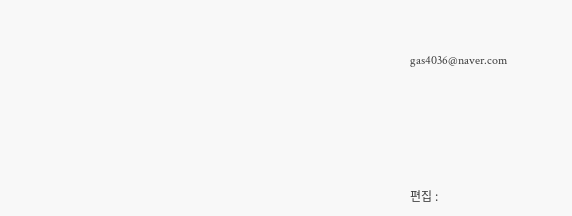gas4036@naver.com






편집 :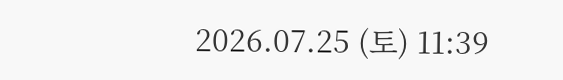2026.07.25 (토) 11:39